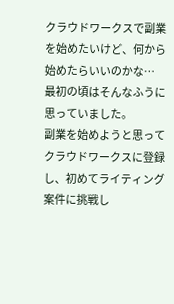クラウドワークスで副業を始めたいけど、何から始めたらいいのかな…
最初の頃はそんなふうに思っていました。
副業を始めようと思ってクラウドワークスに登録し、初めてライティング案件に挑戦し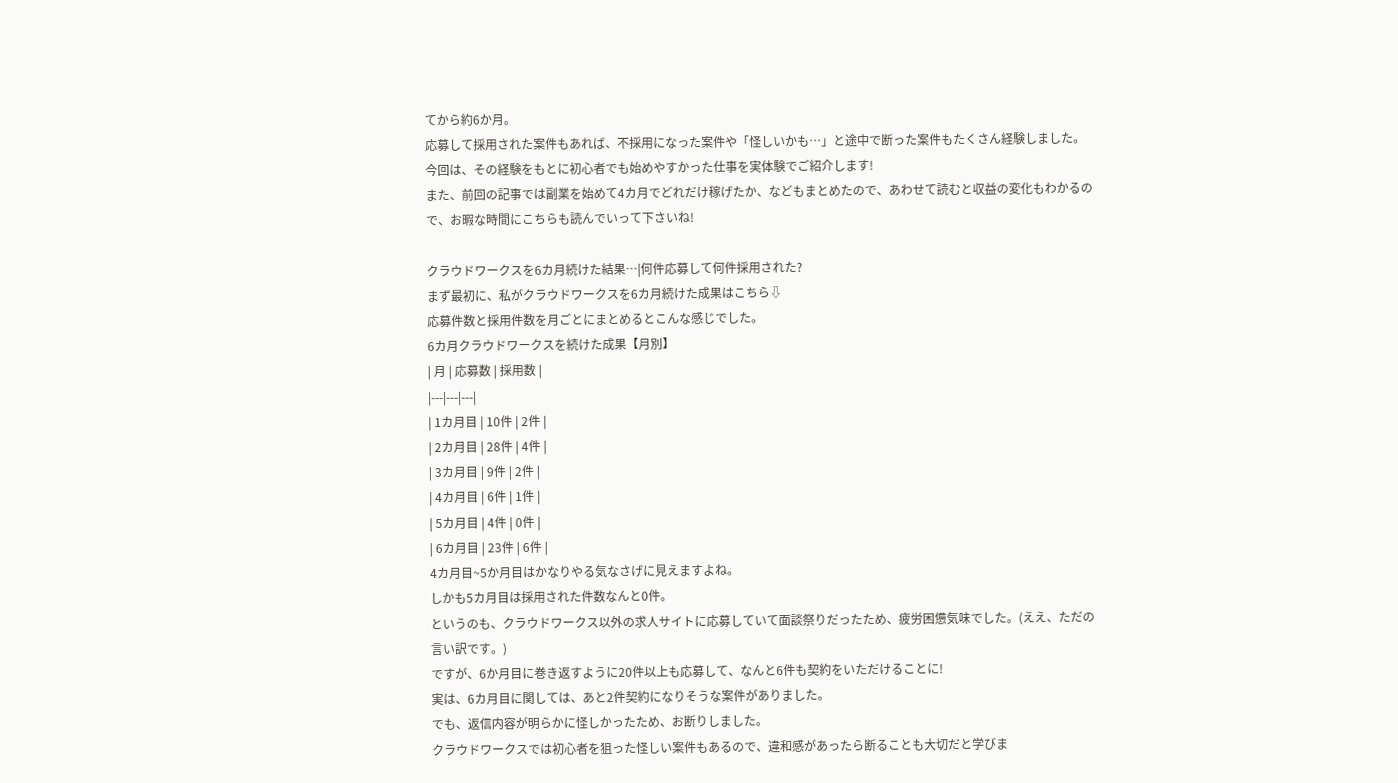てから約6か月。
応募して採用された案件もあれば、不採用になった案件や「怪しいかも…」と途中で断った案件もたくさん経験しました。
今回は、その経験をもとに初心者でも始めやすかった仕事を実体験でご紹介します!
また、前回の記事では副業を始めて4カ月でどれだけ稼げたか、などもまとめたので、あわせて読むと収益の変化もわかるので、お暇な時間にこちらも読んでいって下さいね!

クラウドワークスを6カ月続けた結果…|何件応募して何件採用された?
まず最初に、私がクラウドワークスを6カ月続けた成果はこちら⇩
応募件数と採用件数を月ごとにまとめるとこんな感じでした。
6カ月クラウドワークスを続けた成果【月別】
| 月 | 応募数 | 採用数 |
|---|---|---|
| 1カ月目 | 10件 | 2件 |
| 2カ月目 | 28件 | 4件 |
| 3カ月目 | 9件 | 2件 |
| 4カ月目 | 6件 | 1件 |
| 5カ月目 | 4件 | 0件 |
| 6カ月目 | 23件 | 6件 |
4カ月目~5か月目はかなりやる気なさげに見えますよね。
しかも5カ月目は採用された件数なんと0件。
というのも、クラウドワークス以外の求人サイトに応募していて面談祭りだったため、疲労困憊気味でした。(ええ、ただの言い訳です。)
ですが、6か月目に巻き返すように20件以上も応募して、なんと6件も契約をいただけることに!
実は、6カ月目に関しては、あと2件契約になりそうな案件がありました。
でも、返信内容が明らかに怪しかったため、お断りしました。
クラウドワークスでは初心者を狙った怪しい案件もあるので、違和感があったら断ることも大切だと学びま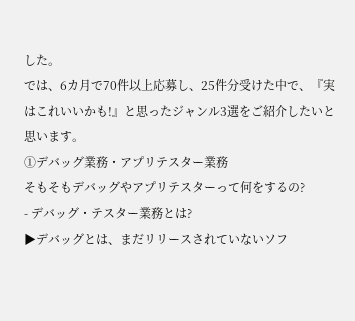した。
では、6カ月で70件以上応募し、25件分受けた中で、『実はこれいいかも!』と思ったジャンル3選をご紹介したいと思います。
①デバッグ業務・アプリテスター業務
そもそもデバッグやアプリテスターって何をするの?
- デバッグ・テスター業務とは?
▶デバッグとは、まだリリースされていないソフ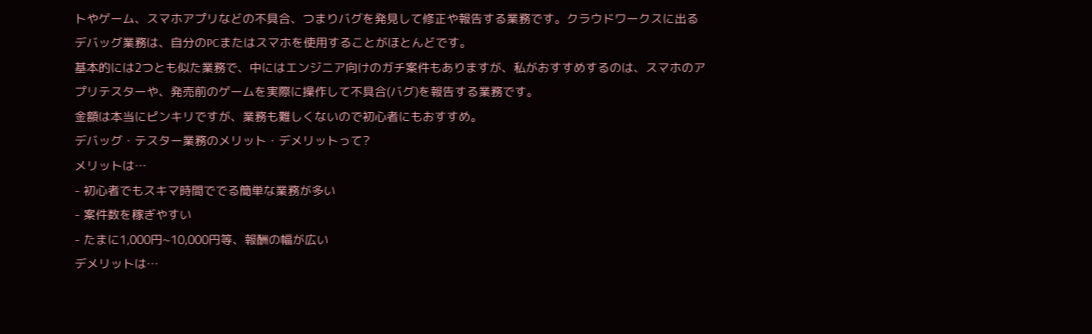トやゲーム、スマホアプリなどの不具合、つまりバグを発見して修正や報告する業務です。クラウドワークスに出るデバッグ業務は、自分のPCまたはスマホを使用することがほとんどです。
基本的には2つとも似た業務で、中にはエンジニア向けのガチ案件もありますが、私がおすすめするのは、スマホのアプリテスターや、発売前のゲームを実際に操作して不具合(バグ)を報告する業務です。
金額は本当にピンキリですが、業務も難しくないので初心者にもおすすめ。
デバッグ・テスター業務のメリット・デメリットって?
メリットは…
- 初心者でもスキマ時間ででる簡単な業務が多い
- 案件数を稼ぎやすい
- たまに1,000円~10,000円等、報酬の幅が広い
デメリットは…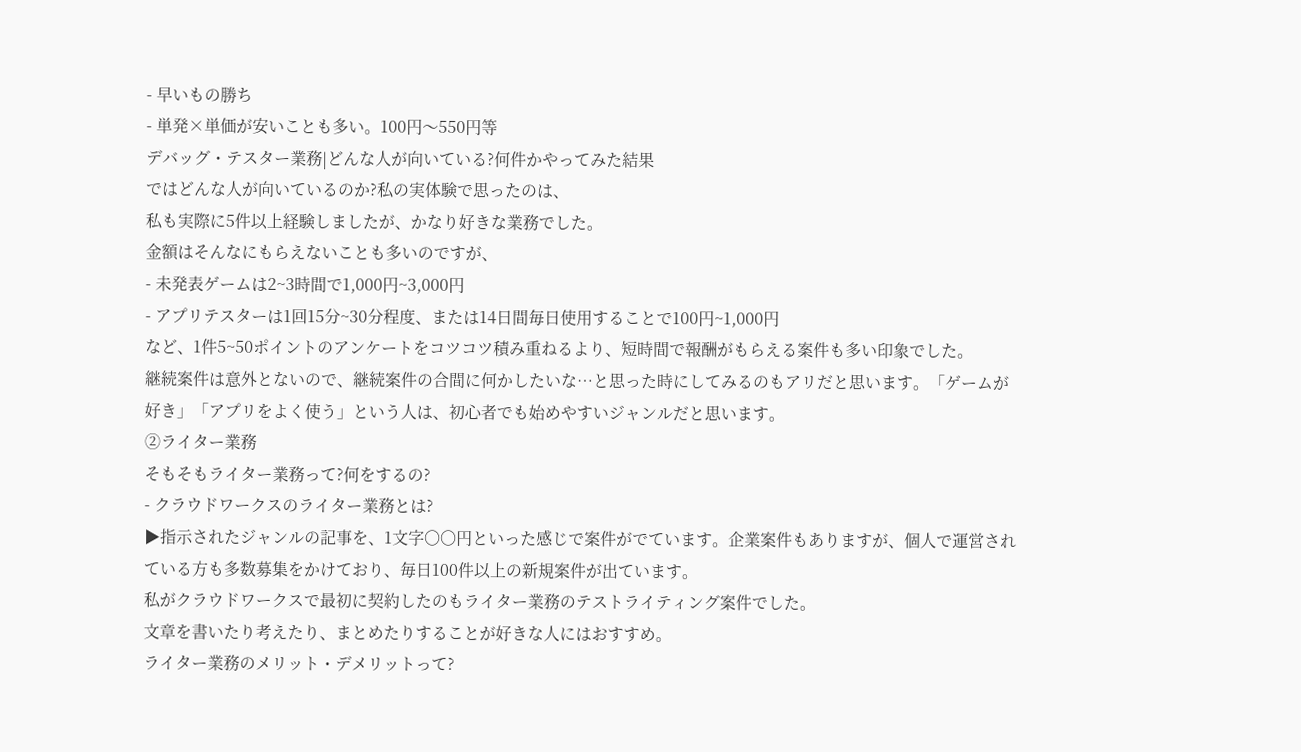- 早いもの勝ち
- 単発×単価が安いことも多い。100円〜550円等
デバッグ・テスター業務|どんな人が向いている?何件かやってみた結果
ではどんな人が向いているのか?私の実体験で思ったのは、
私も実際に5件以上経験しましたが、かなり好きな業務でした。
金額はそんなにもらえないことも多いのですが、
- 未発表ゲームは2~3時間で1,000円~3,000円
- アプリテスターは1回15分~30分程度、または14日間毎日使用することで100円~1,000円
など、1件5~50ポイントのアンケートをコツコツ積み重ねるより、短時間で報酬がもらえる案件も多い印象でした。
継続案件は意外とないので、継続案件の合間に何かしたいな…と思った時にしてみるのもアリだと思います。「ゲームが好き」「アプリをよく使う」という人は、初心者でも始めやすいジャンルだと思います。
②ライター業務
そもそもライター業務って?何をするの?
- クラウドワークスのライター業務とは?
▶指示されたジャンルの記事を、1文字〇〇円といった感じで案件がでています。企業案件もありますが、個人で運営されている方も多数募集をかけており、毎日100件以上の新規案件が出ています。
私がクラウドワークスで最初に契約したのもライター業務のテストライティング案件でした。
文章を書いたり考えたり、まとめたりすることが好きな人にはおすすめ。
ライター業務のメリット・デメリットって?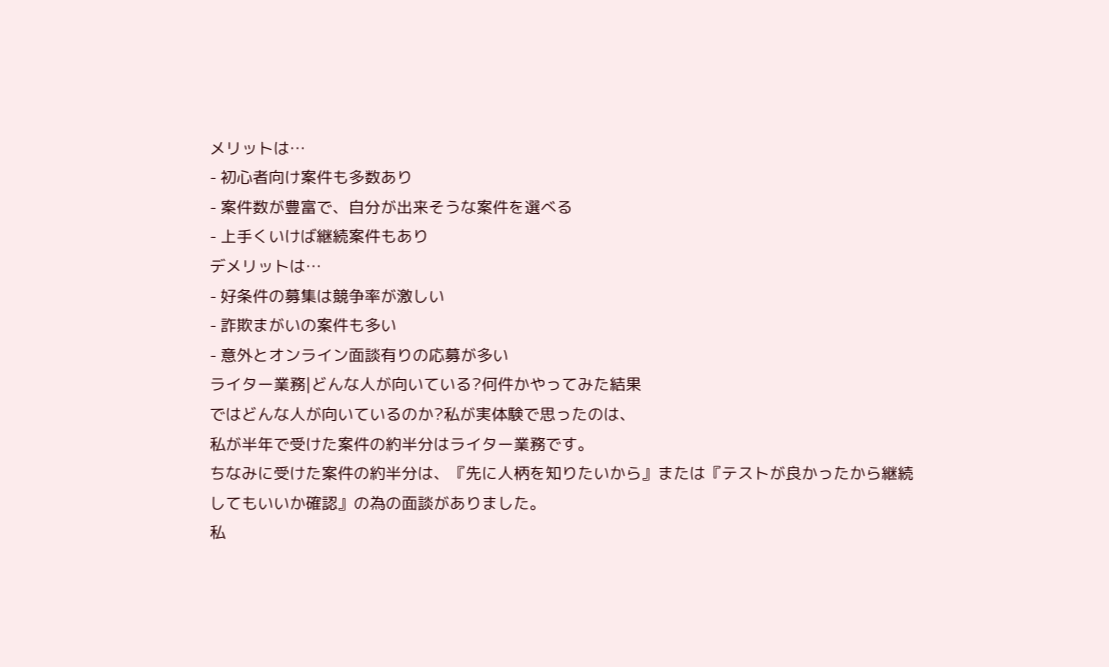メリットは…
- 初心者向け案件も多数あり
- 案件数が豊富で、自分が出来そうな案件を選べる
- 上手くいけば継続案件もあり
デメリットは…
- 好条件の募集は競争率が激しい
- 詐欺まがいの案件も多い
- 意外とオンライン面談有りの応募が多い
ライター業務|どんな人が向いている?何件かやってみた結果
ではどんな人が向いているのか?私が実体験で思ったのは、
私が半年で受けた案件の約半分はライター業務です。
ちなみに受けた案件の約半分は、『先に人柄を知りたいから』または『テストが良かったから継続してもいいか確認』の為の面談がありました。
私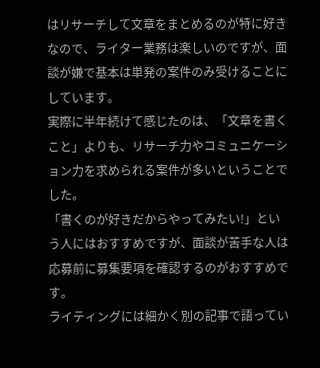はリサーチして文章をまとめるのが特に好きなので、ライター業務は楽しいのですが、面談が嫌で基本は単発の案件のみ受けることにしています。
実際に半年続けて感じたのは、「文章を書くこと」よりも、リサーチ力やコミュニケーション力を求められる案件が多いということでした。
「書くのが好きだからやってみたい!」という人にはおすすめですが、面談が苦手な人は応募前に募集要項を確認するのがおすすめです。
ライティングには細かく別の記事で語ってい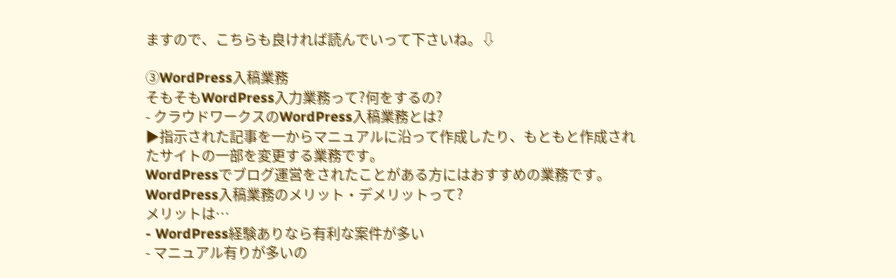ますので、こちらも良ければ読んでいって下さいね。⇩

③WordPress入稿業務
そもそもWordPress入力業務って?何をするの?
- クラウドワークスのWordPress入稿業務とは?
▶指示された記事を一からマニュアルに沿って作成したり、もともと作成されたサイトの一部を変更する業務です。
WordPressでブログ運営をされたことがある方にはおすすめの業務です。
WordPress入稿業務のメリット・デメリットって?
メリットは…
- WordPress経験ありなら有利な案件が多い
- マニュアル有りが多いの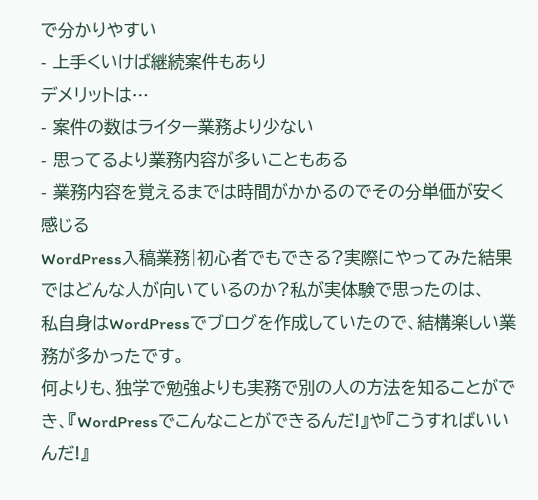で分かりやすい
- 上手くいけば継続案件もあり
デメリットは…
- 案件の数はライター業務より少ない
- 思ってるより業務内容が多いこともある
- 業務内容を覚えるまでは時間がかかるのでその分単価が安く感じる
WordPress入稿業務|初心者でもできる?実際にやってみた結果
ではどんな人が向いているのか?私が実体験で思ったのは、
私自身はWordPressでブログを作成していたので、結構楽しい業務が多かったです。
何よりも、独学で勉強よりも実務で別の人の方法を知ることができ、『WordPressでこんなことができるんだ!』や『こうすればいいんだ!』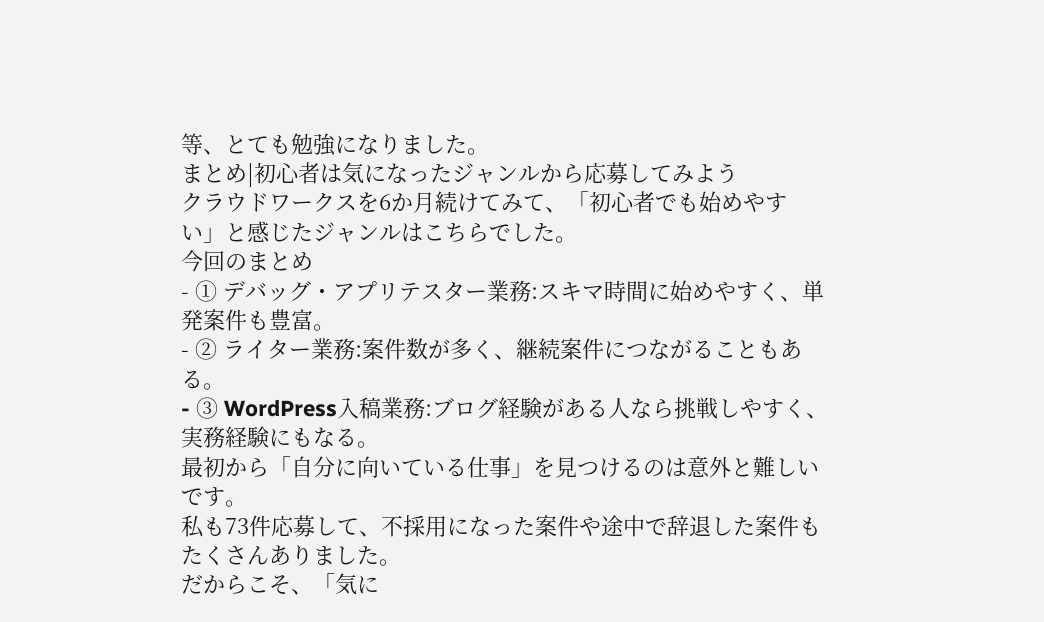等、とても勉強になりました。
まとめ|初心者は気になったジャンルから応募してみよう
クラウドワークスを6か月続けてみて、「初心者でも始めやすい」と感じたジャンルはこちらでした。
今回のまとめ
- ① デバッグ・アプリテスター業務:スキマ時間に始めやすく、単発案件も豊富。
- ② ライター業務:案件数が多く、継続案件につながることもある。
- ③ WordPress入稿業務:ブログ経験がある人なら挑戦しやすく、実務経験にもなる。
最初から「自分に向いている仕事」を見つけるのは意外と難しいです。
私も73件応募して、不採用になった案件や途中で辞退した案件もたくさんありました。
だからこそ、「気に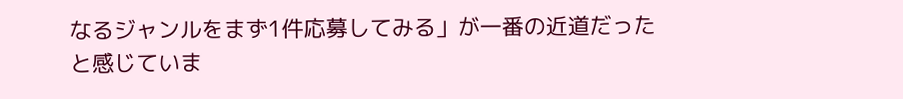なるジャンルをまず1件応募してみる」が一番の近道だったと感じていま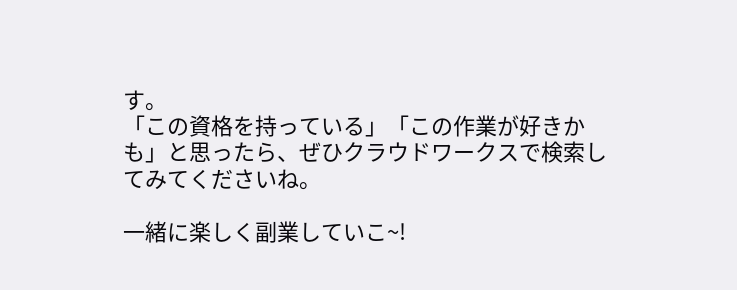す。
「この資格を持っている」「この作業が好きかも」と思ったら、ぜひクラウドワークスで検索してみてくださいね。

一緒に楽しく副業していこ~!